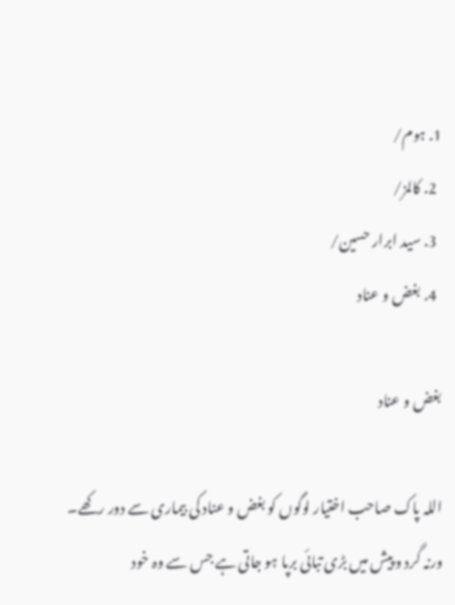1. ہوم/
  2. کالمز/
  3. سید ابرار حسین/
  4. بغض و عناد

بغض و عناد

اللہ پاک صاحب اختیار لوگوں کو بغض و عناد کی بیماری سے دور رکھے۔ ورنہ گرد و پیش میں بڑی تبائی برپا ہو جاتی ہے جس سے وہ خود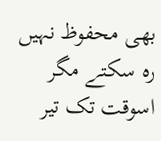بھی محفوظ نہیں رہ سکتے مگر اسوقت تک تیر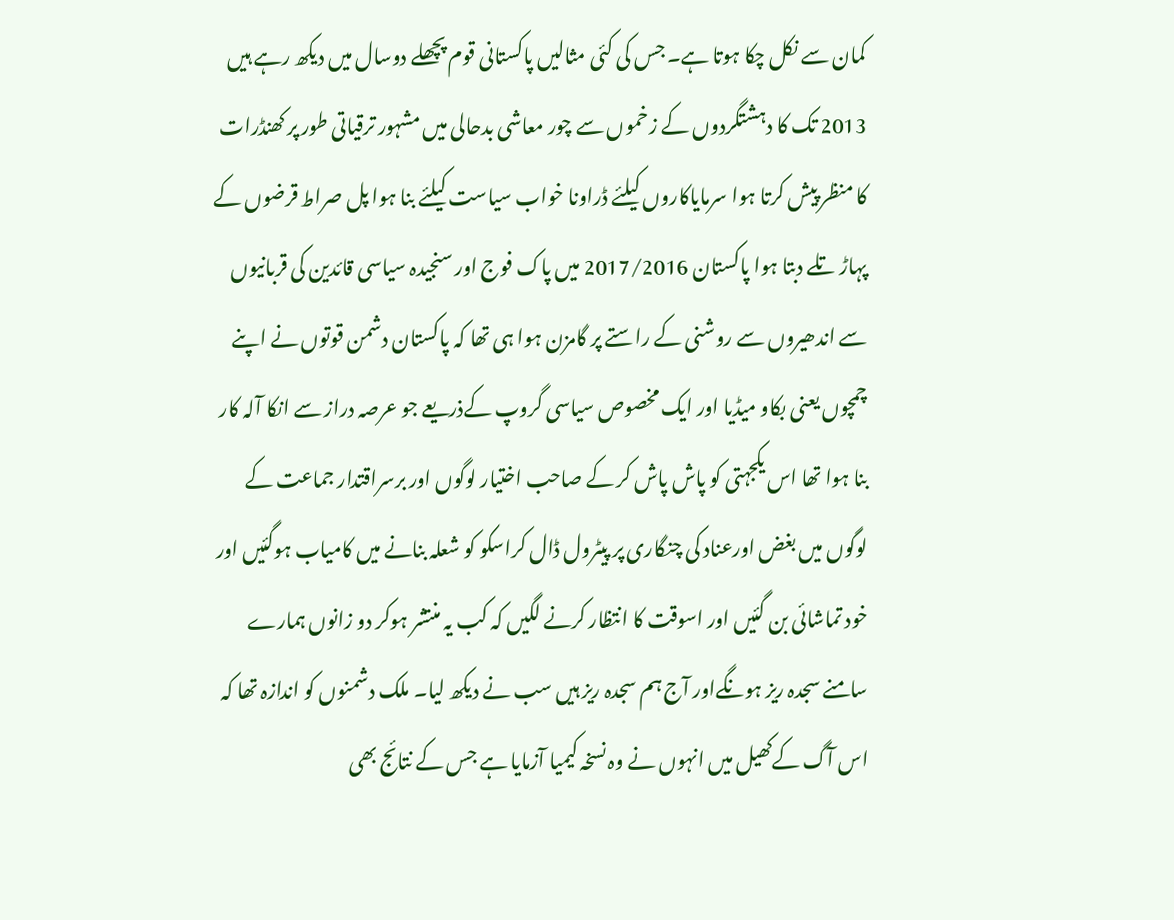کمان سے نکل چکا ہوتا ہے۔ جس کی کئی مثالیں پاکستانی قوم پچھلے دوسال میں دیکھ رہے ہیں 2013 تک کا دہشتگردوں کے زخموں سے چور معاشی بدحالی میں مشہور ترقیاتی طور پر کھنڈرات کا منظر پیش کرتا ہوا سرمایاکاروں کیلئے ڈراونا خواب سیاست کیلئے بنا ہوا پل صراط قرضوں کے پہاڑ تلے دبتا ہوا پاکستان 2017/2016 میں پاک فوج اور سنجیدہ سیاسی قائدین کی قربانیوں سے اندھیروں سے روشنی کے راستے پر گامزن ہوا ہی تھا کہ پاکستان دشمن قوتوں نے اپنے چمچوں یعنی بکاو میڈیا اور ایک مخصوص سیاسی گروپ کےذریعے جو عرصہ دراز سے انکا آلہ کار بنا ہوا تھا اس یکجہتی کو پاش پاش کر کے صاحب اختیار لوگوں اور برسراقتدار جماعت کے لوگوں میں بغض اورعناد کی چنگاری پر پیٹرول ڈال کراسکو کو شعلہ بنانے میں کامیاب ہوگئیں اور خود تماشائی بن گئیں اور اسوقت کا انتظار کرنے لگیں کہ کب یہ منتشر ہوکر دو زانوں ہمارے سامنے سجدہ ریز ہونگےاور آج ہم سجدہ ریز ہیں سب نے دیکھ لیا۔ ملک دشمنوں کو اندازہ تھا کہ اس آگ کےکھیل میں انہوں نے وہ نسخہ کیمیا آزمایا ہے جس کے نتائج بھی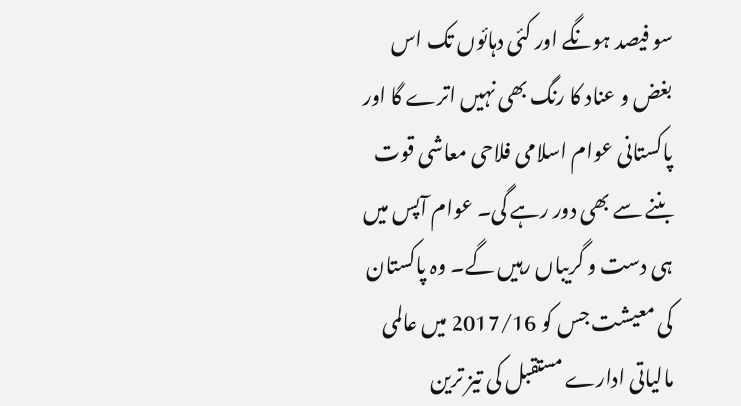سو فیصد ہونگے اور کئی دہائوں تک اس بغض و عناد کا رنگ بھی نہیں اترے گا اور پاکستانی عوام اسلامی فلاحی معاشی قوت بننے سے بھی دور رہے گی۔ عوام آپس میں ہی دست و گریباں رہیں گے۔ وہ پاکستان کی معیشت جس کو 2017/16 میں عالمی مالیاتی ادارے مستقبل کی تیز ترین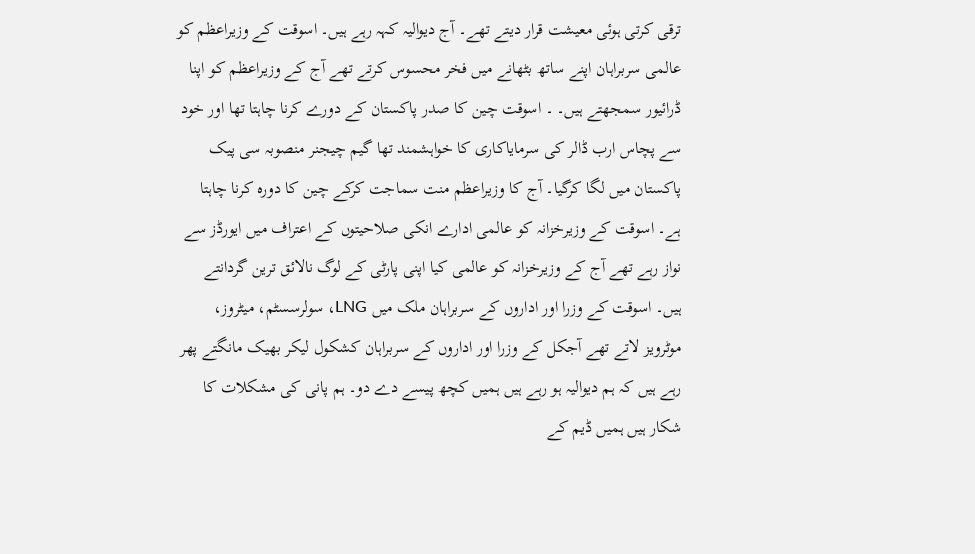ترقی کرتی ہوئی معیشت قرار دیتے تھے۔ آج دیوالیہ کہہ رہے ہیں۔ اسوقت کے وزیراعظم کو عالمی سربراہان اپنے ساتھ بٹھانے میں فخر محسوس کرتے تھے آج کے وزیراعظم کو اپنا ڈرائیور سمجھتے ہیں۔ ۔ اسوقت چین کا صدر پاکستان کے دورے کرنا چاہتا تھا اور خود سے پچاس ارب ڈالر کی سرمایاکاری کا خواہشمند تھا گیم چیجنر منصوبہ سی پیک پاکستان میں لگا کرگیا۔ آج کا وزیراعظم منت سماجت کرکے چین کا دورہ کرنا چاہتا ہے۔ اسوقت کے وزیرخزانہ کو عالمی ادارے انکی صلاحیتوں کے اعتراف میں ایورڈز سے نواز رہے تھے آج کے وزیرخزانہ کو عالمی کیا اپنی پارٹی کے لوگ نالائق ترین گردانتے ہیں۔ اسوقت کے وزرا اور اداروں کے سربراہان ملک میں LNG، سولرسسٹم، میٹروز، موٹرویز لاتے تھے آجکل کے وزرا اور اداروں کے سربراہان کشکول لیکر بھیک مانگتے پھر رہے ہیں کہ ہم دیوالیہ ہو رہے ہیں ہمیں کچھ پیسے دے دو۔ ہم پانی کی مشکلات کا شکار ہیں ہمیں ڈیم کے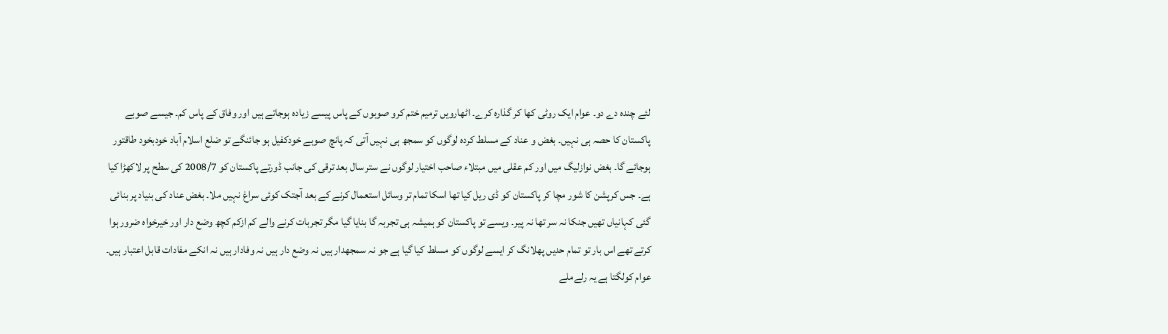لئے چندہ دے دو۔ عوام ایک روٹی کھا کر گذارہ کرے۔ اٹھارویں ترمیم ختم کرو صوبوں کے پاس پیسے زیادہ ہوجاتے ہیں اور وفاق کے پاس کم۔ جیسے صوبے پاکستان کا حصہ ہی نہیں۔ بغض و عناد کے مسلط کردہ لوگوں کو سمجھ ہی نہیں آتی کہ پانچ صوبے خودکفیل ہو جائنگے تو ضلع اسلام آباد خودبخود طاقتور ہوجائے گا۔ بغض نوازلیگ میں اور کم عقلی میں مبتلاء صاحب اختیار لوگوں نے ستر سال بعد ترقی کی جانب ڈورتے پاکستان کو 2008/7 کی سطح پر لاکھڑا کیا ہے۔ جس کرپشن کا شور مچا کر پاکستان کو ڈی ریل کیا تھا اسکا تمام تر وسائل استعمال کرنے کے بعد آجتک کوئی سراغ نہیں ملا۔ بغض عناد کی بنیاد پر بنائی گئی کہانیاں تھیں جنکا نہ سر تھا نہ پیر۔ ویسے تو پاکستان کو ہمیشہ ہی تجربہ گا بنایا گیا مگر تجربات کرنے والے کم ازکم کچھ وضع دار اور خیرخواہ ضرور ہوا کرتے تھے اس بار تو تمام حدیں پھلانگ کر ایسے لوگوں کو مسلط کیا گیا ہے جو نہ سمجھدار ہیں نہ وضع دار ہیں نہ وفادار ہیں نہ انکے مفادات قابل اعتبار ہیں۔ عوام کولگتا ہے یہ رلےملے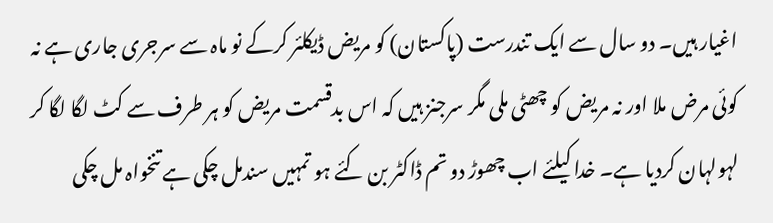اغیار ہیں۔ دو سال سے ایک تندرست (پاکستان) کو مریض ڈیکلئر کرکے نو ماہ سے سرجری جاری ہے نہ کوئی مرض ملا اور نہ مریض کو چھٹی ملی مگر سرجنز ہیں کہ اس بدقسمت مریض کو ہر طرف سے کٹ لگا لگا کر لہولہان کردیا ہے۔ خدا کیلئے اب چھوڑ دو تم ڈاکٹر بن کئے ہو تمہیں سندمل چکی ہے تنخواہ مل چکی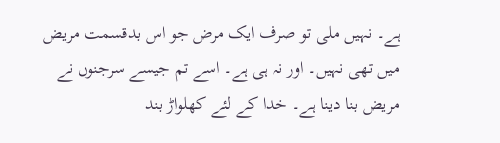ہے۔ نہیں ملی تو صرف ایک مرض جو اس بدقسمت مریض میں تھی نہیں۔ اور نہ ہی ہے۔ اسے تم جیسے سرجنوں نے مریض بنا دینا ہے۔ خدا کے لئے کھلواڑ بند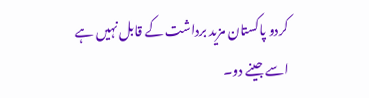کردو پاکستان مزید برداشت کے قابل نہیں ہے اسے جینے دو۔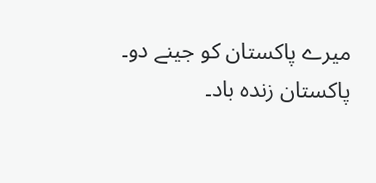میرے پاکستان کو جینے دو۔ پاکستان زندہ باد۔